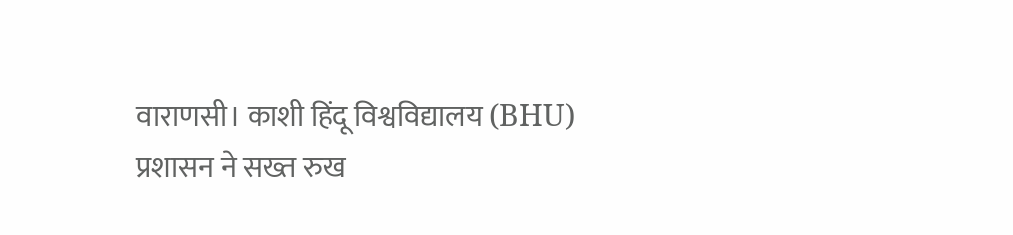वाराणसी। काशी हिंदू विश्वविद्यालय (BHU) प्रशासन ने सख्त रुख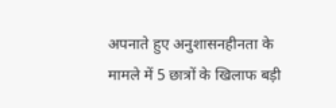अपनाते हुए अनुशासनहीनता के मामले में 5 छात्रों के खिलाफ बड़ी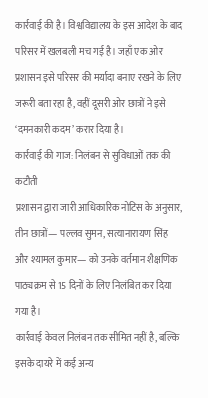कार्रवाई की है। विश्वविद्यालय के इस आदेश के बाद परिसर में खलबली मच गई है। जहाँ एक ओर प्रशासन इसे परिसर की मर्यादा बनाए रखने के लिए जरूरी बता रहा है, वहीं दूसरी ओर छात्रों ने इसे ‘दमनकारी कदम’ करार दिया है।
कार्रवाई की गाज: निलंबन से सुविधाओं तक की कटौती
प्रशासन द्वारा जारी आधिकारिक नोटिस के अनुसार, तीन छात्रों— पल्लव सुमन, सत्यानारायण सिंह और श्यामल कुमार— को उनके वर्तमान शैक्षणिक पाठ्यक्रम से 15 दिनों के लिए निलंबित कर दिया गया है।
कार्रवाई केवल निलंबन तक सीमित नहीं है, बल्कि इसके दायरे में कई अन्य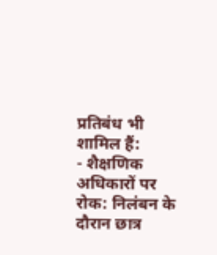प्रतिबंध भी शामिल हैं:
- शैक्षणिक अधिकारों पर रोक: निलंबन के दौरान छात्र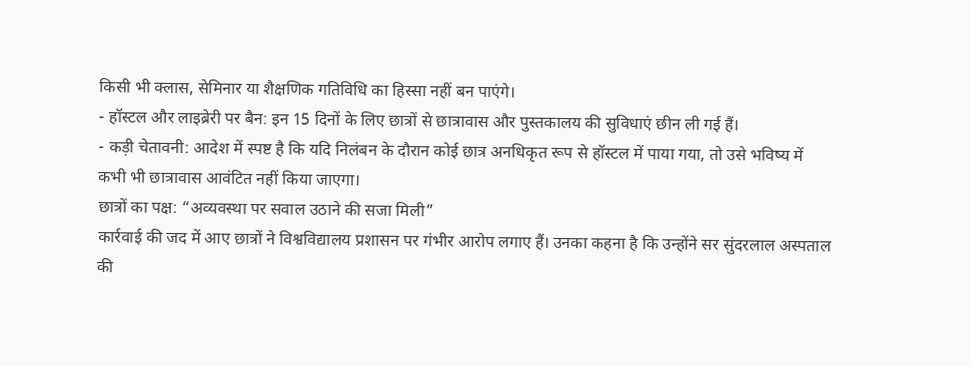किसी भी क्लास, सेमिनार या शैक्षणिक गतिविधि का हिस्सा नहीं बन पाएंगे।
- हॉस्टल और लाइब्रेरी पर बैन: इन 15 दिनों के लिए छात्रों से छात्रावास और पुस्तकालय की सुविधाएं छीन ली गई हैं।
- कड़ी चेतावनी: आदेश में स्पष्ट है कि यदि निलंबन के दौरान कोई छात्र अनधिकृत रूप से हॉस्टल में पाया गया, तो उसे भविष्य में कभी भी छात्रावास आवंटित नहीं किया जाएगा।
छात्रों का पक्ष: “अव्यवस्था पर सवाल उठाने की सजा मिली”
कार्रवाई की जद में आए छात्रों ने विश्वविद्यालय प्रशासन पर गंभीर आरोप लगाए हैं। उनका कहना है कि उन्होंने सर सुंदरलाल अस्पताल की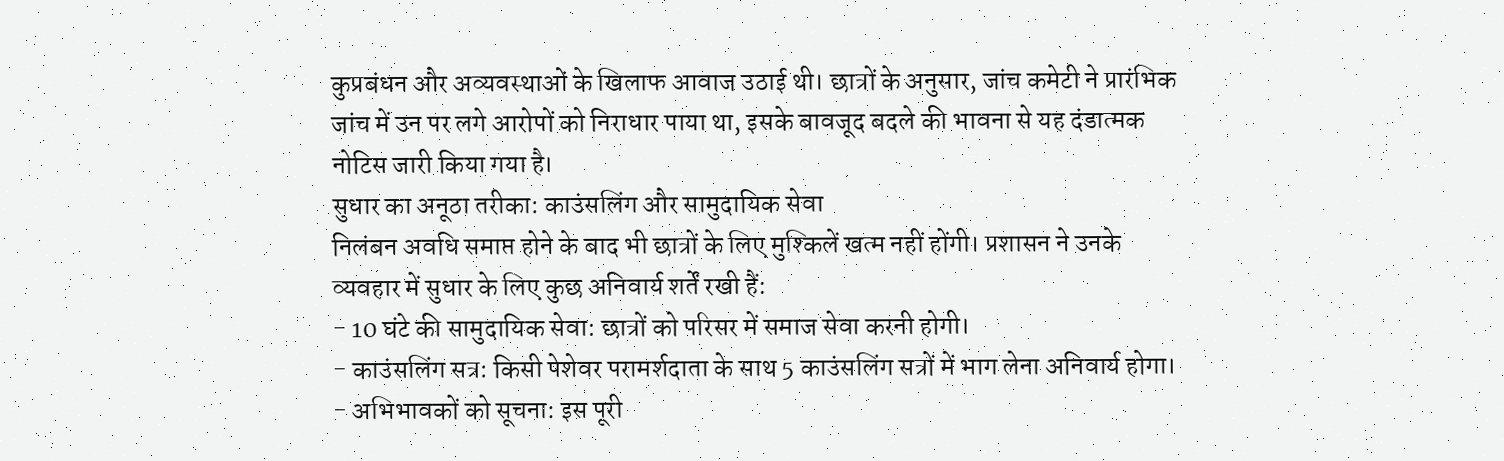कुप्रबंधन और अव्यवस्थाओं के खिलाफ आवाज उठाई थी। छात्रों के अनुसार, जांच कमेटी ने प्रारंभिक जांच में उन पर लगे आरोपों को निराधार पाया था, इसके बावजूद बदले की भावना से यह दंडात्मक नोटिस जारी किया गया है।
सुधार का अनूठा तरीका: काउंसलिंग और सामुदायिक सेवा
निलंबन अवधि समाप्त होने के बाद भी छात्रों के लिए मुश्किलें खत्म नहीं होंगी। प्रशासन ने उनके व्यवहार में सुधार के लिए कुछ अनिवार्य शर्तें रखी हैं:
- 10 घंटे की सामुदायिक सेवा: छात्रों को परिसर में समाज सेवा करनी होगी।
- काउंसलिंग सत्र: किसी पेशेवर परामर्शदाता के साथ 5 काउंसलिंग सत्रों में भाग लेना अनिवार्य होगा।
- अभिभावकों को सूचना: इस पूरी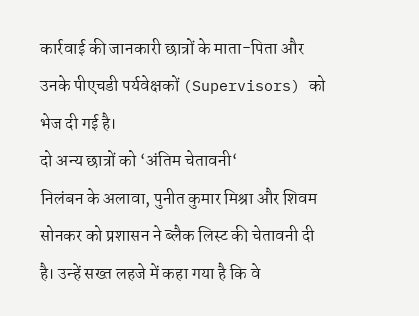कार्रवाई की जानकारी छात्रों के माता-पिता और उनके पीएचडी पर्यवेक्षकों (Supervisors) को भेज दी गई है।
दो अन्य छात्रों को ‘अंतिम चेतावनी‘
निलंबन के अलावा, पुनीत कुमार मिश्रा और शिवम सोनकर को प्रशासन ने ब्लैक लिस्ट की चेतावनी दी है। उन्हें सख्त लहजे में कहा गया है कि वे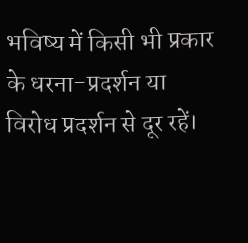भविष्य में किसी भी प्रकार के धरना-प्रदर्शन या विरोध प्रदर्शन से दूर रहें।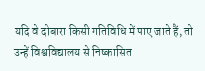यदि वे दोबारा किसी गतिविधि में पाए जाते हैं, तो उन्हें विश्वविद्यालय से निष्कासित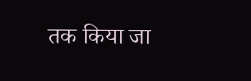तक किया जा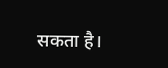सकता है।